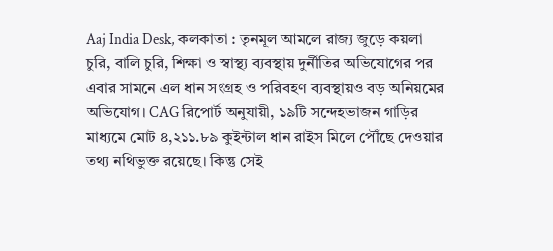Aaj India Desk, কলকাতা : তৃনমূল আমলে রাজ্য জুড়ে কয়লা চুরি, বালি চুরি, শিক্ষা ও স্বাস্থ্য ব্যবস্থায় দুর্নীতির অভিযোগের পর এবার সামনে এল ধান সংগ্রহ ও পরিবহণ ব্যবস্থায়ও বড় অনিয়মের অভিযোগ। CAG রিপোর্ট অনুযায়ী, ১৯টি সন্দেহভাজন গাড়ির মাধ্যমে মোট ৪,২১১.৮৯ কুইন্টাল ধান রাইস মিলে পৌঁছে দেওয়ার তথ্য নথিভুক্ত রয়েছে। কিন্তু সেই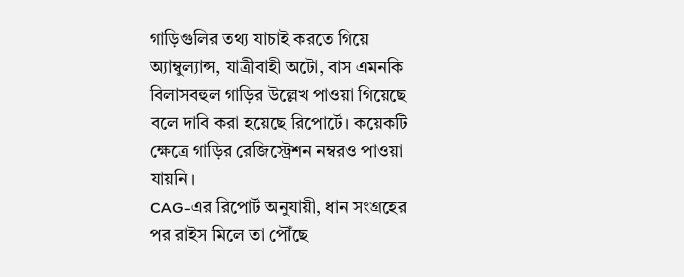গাড়িগুলির তথ্য যাচাই করতে গিয়ে অ্যাম্বুল্যান্স, যাত্রীবাহী অটো, বাস এমনকি বিলাসবহুল গাড়ির উল্লেখ পাওয়া গিয়েছে বলে দাবি করা হয়েছে রিপোর্টে। কয়েকটি ক্ষেত্রে গাড়ির রেজিস্ট্রেশন নম্বরও পাওয়া যায়নি।
CAG-এর রিপোর্ট অনুযায়ী, ধান সংগ্রহের পর রাইস মিলে তা পৌঁছে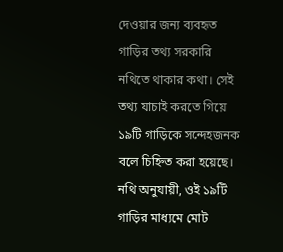দেওয়ার জন্য ব্যবহৃত গাড়ির তথ্য সরকারি নথিতে থাকার কথা। সেই তথ্য যাচাই করতে গিয়ে ১৯টি গাড়িকে সন্দেহজনক বলে চিহ্নিত করা হয়েছে। নথি অনুযায়ী, ওই ১৯টি গাড়ির মাধ্যমে মোট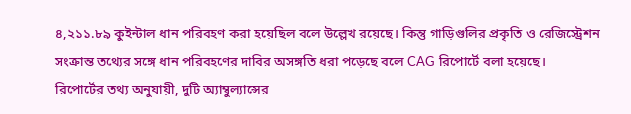৪,২১১.৮৯ কুইন্টাল ধান পরিবহণ করা হয়েছিল বলে উল্লেখ রয়েছে। কিন্তু গাড়িগুলির প্রকৃতি ও রেজিস্ট্রেশন সংক্রান্ত তথ্যের সঙ্গে ধান পরিবহণের দাবির অসঙ্গতি ধরা পড়েছে বলে CAG রিপোর্টে বলা হয়েছে।
রিপোর্টের তথ্য অনুযায়ী, দুটি অ্যাম্বুল্যান্সের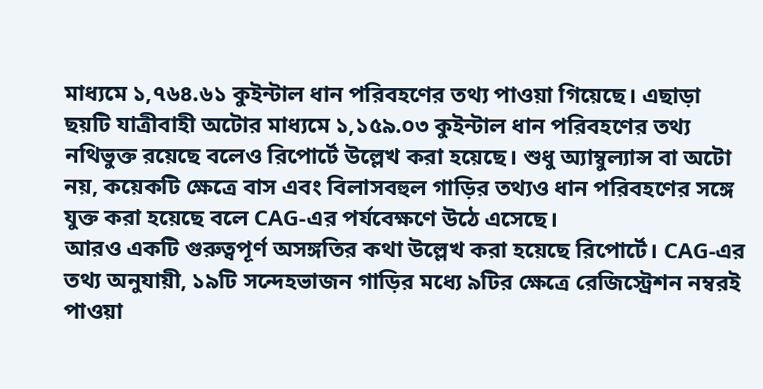মাধ্যমে ১,৭৬৪.৬১ কুইন্টাল ধান পরিবহণের তথ্য পাওয়া গিয়েছে। এছাড়া ছয়টি যাত্রীবাহী অটোর মাধ্যমে ১,১৫৯.০৩ কুইন্টাল ধান পরিবহণের তথ্য নথিভুক্ত রয়েছে বলেও রিপোর্টে উল্লেখ করা হয়েছে। শুধু অ্যাম্বুল্যান্স বা অটো নয়, কয়েকটি ক্ষেত্রে বাস এবং বিলাসবহুল গাড়ির তথ্যও ধান পরিবহণের সঙ্গে যুক্ত করা হয়েছে বলে CAG-এর পর্যবেক্ষণে উঠে এসেছে।
আরও একটি গুরুত্বপূর্ণ অসঙ্গতির কথা উল্লেখ করা হয়েছে রিপোর্টে। CAG-এর তথ্য অনুযায়ী, ১৯টি সন্দেহভাজন গাড়ির মধ্যে ৯টির ক্ষেত্রে রেজিস্ট্রেশন নম্বরই পাওয়া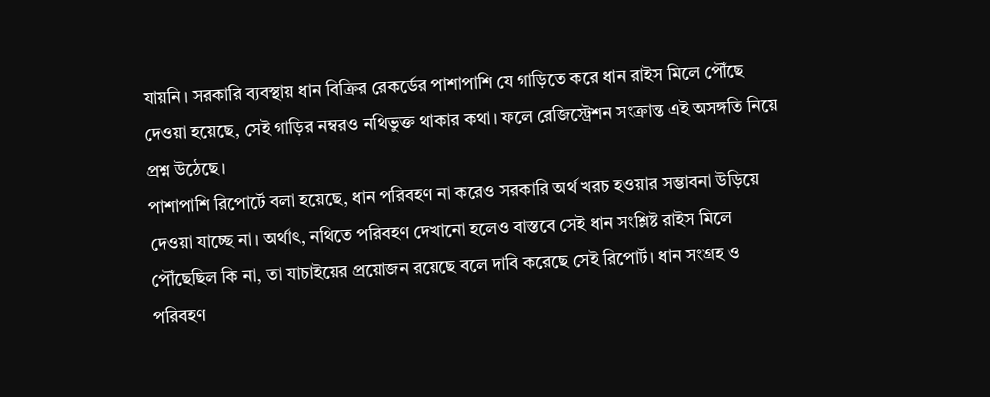যায়নি। সরকারি ব্যবস্থায় ধান বিক্রির রেকর্ডের পাশাপাশি যে গাড়িতে করে ধান রাইস মিলে পৌঁছে দেওয়া হয়েছে, সেই গাড়ির নম্বরও নথিভুক্ত থাকার কথা। ফলে রেজিস্ট্রেশন সংক্রান্ত এই অসঙ্গতি নিয়ে প্রশ্ন উঠেছে।
পাশাপাশি রিপোর্টে বলা হয়েছে, ধান পরিবহণ না করেও সরকারি অর্থ খরচ হওয়ার সম্ভাবনা উড়িয়ে দেওয়া যাচ্ছে না। অর্থাৎ, নথিতে পরিবহণ দেখানো হলেও বাস্তবে সেই ধান সংশ্লিষ্ট রাইস মিলে পৌঁছেছিল কি না, তা যাচাইয়ের প্রয়োজন রয়েছে বলে দাবি করেছে সেই রিপোর্ট। ধান সংগ্রহ ও পরিবহণ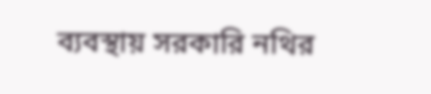ব্যবস্থায় সরকারি নথির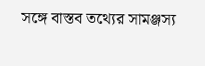সঙ্গে বাস্তব তথ্যের সামঞ্জস্য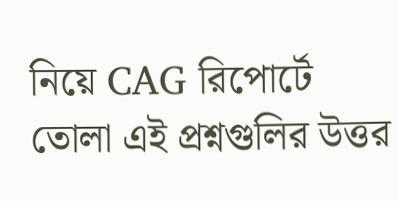নিয়ে CAG রিপোর্টে তোলা এই প্রশ্নগুলির উত্তর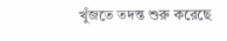খুঁজতে তদন্ত শুরু করেছে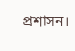প্রশাসন।